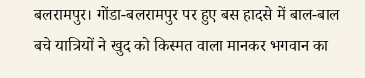बलरामपुर। गोंडा-बलरामपुर पर हुए बस हादसे में बाल-बाल बचे यात्रियों ने खुद को किस्मत वाला मानकर भगवान का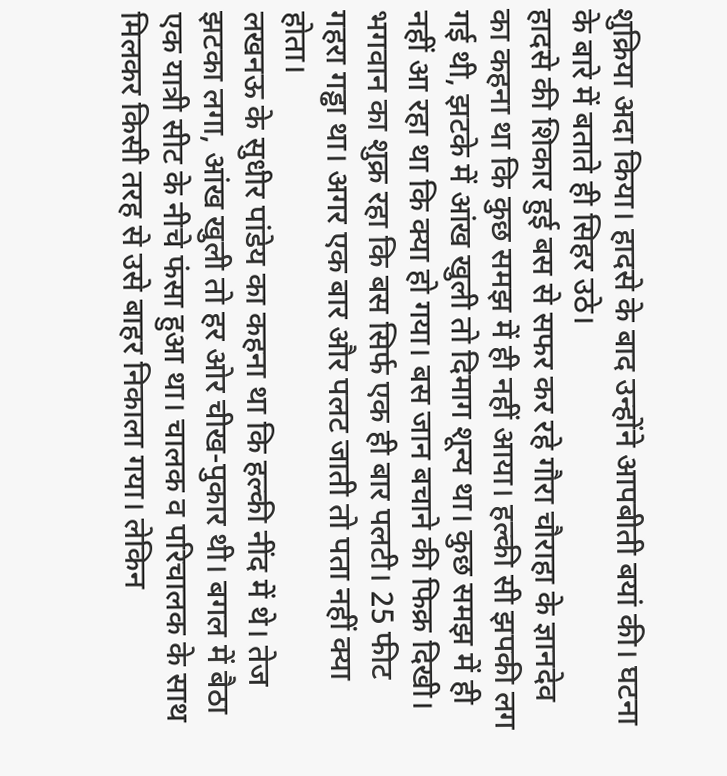शुक्रिया अदा किया। हादसे के बाद उन्होंने आपबीती बयां की। घटना के बारे में बताते ही सिहर उठे।
हादसे की शिकार हुई बस से सफर कर रहे गौरा चौराहा के ज्ञानदेव का कहना था कि कुछ समझ में ही नहीं आया। हल्की सी झपकी लग गई थी, झटके में आंख खुली तो दिमाग शून्य था। कुछ समझ में ही नहीं आ रहा था कि क्या हो गया। बस जान बचाने की फिक्र दिखी। भगवान का शुक्र रहा कि बस सिर्फ एक ही बार पलटी। 25 फीट गहरा गड्ढा था। अगर एक बार और पलट जाती तो पता नहीं क्या होता।
लखनऊ के सुधीर पांडेय का कहना था कि हल्की नींद में थे। तेज झटका लगा, आंख खुली तो हर ओर चीख-पुकार थी। बगल में बैठा एक यात्री सीट के नीचे फंसा हुआ था। चालक व परिचालक के साथ मिलकर किसी तरह से उसे बाहर निकाला गया। लेकिन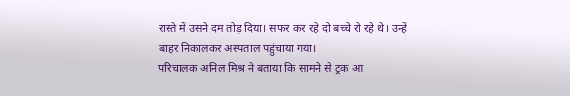रास्ते में उसने दम तोड़ दिया। सफर कर रहे दो बच्चे रो रहे थे। उन्हें बाहर निकालकर अस्पताल पहुंचाया गया।
परिचालक अनिल मिश्र ने बताया कि सामने से ट्रक आ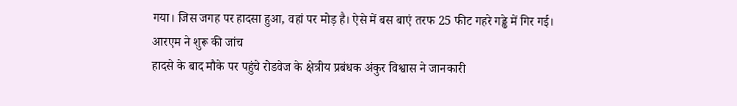गया। जिस जगह पर हादसा हुआ, वहां पर मोड़ है। ऐसे में बस बाएं तरफ 25 फीट गहरे गड्ढे में गिर गई।
आरएम ने शुरू की जांच
हादसे के बाद मौके पर पहुंचे रोडवेज के क्षेत्रीय प्रबंधक अंकुर विश्वास ने जानकारी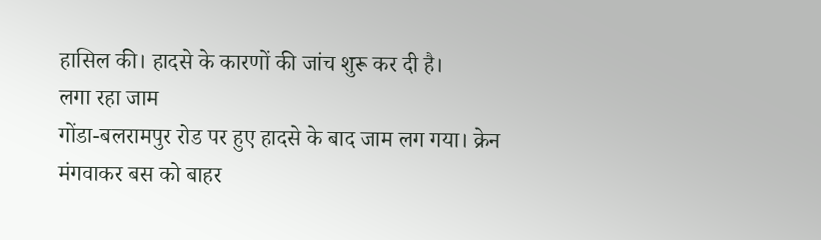हासिल की। हादसे के कारणों की जांच शुरू कर दी है।
लगा रहा जाम
गोंडा-बलरामपुर रोड पर हुए हादसे के बाद जाम लग गया। क्रेन मंगवाकर बस को बाहर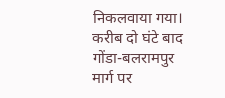निकलवाया गया। करीब दो घंटे बाद गोंडा-बलरामपुर मार्ग पर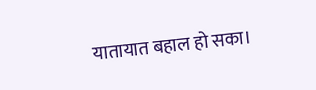यातायात बहाल हो सका।